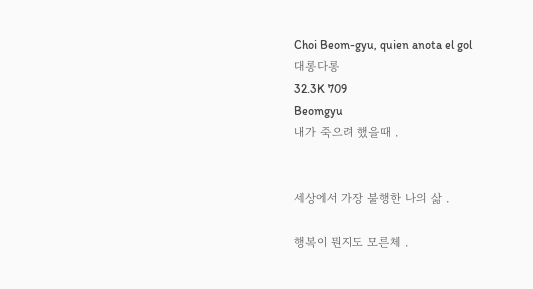Choi Beom-gyu, quien anota el gol
대롱다롱
32.3K 709
Beomgyu
내가 죽으려 했을때 .


세상에서 가장 불행한 나의 삶 .

행복이 뭔지도 모른체 .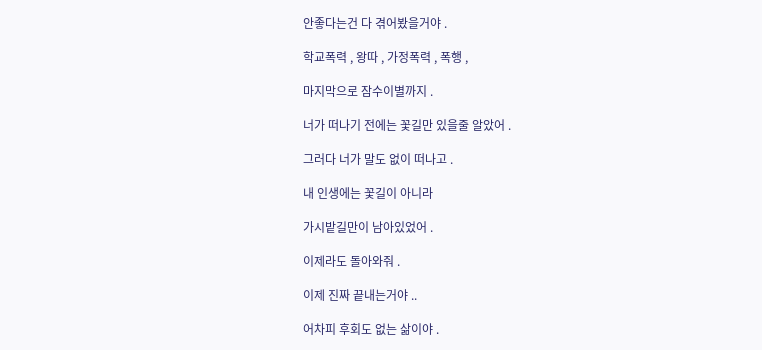안좋다는건 다 겪어봤을거야 .

학교폭력 , 왕따 , 가정폭력 , 폭행 ,

마지막으로 잠수이별까지 .

너가 떠나기 전에는 꽃길만 있을줄 알았어 .

그러다 너가 말도 없이 떠나고 .

내 인생에는 꽃길이 아니라

가시밭길만이 남아있었어 .

이제라도 돌아와줘 .

이제 진짜 끝내는거야 ..

어차피 후회도 없는 삶이야 .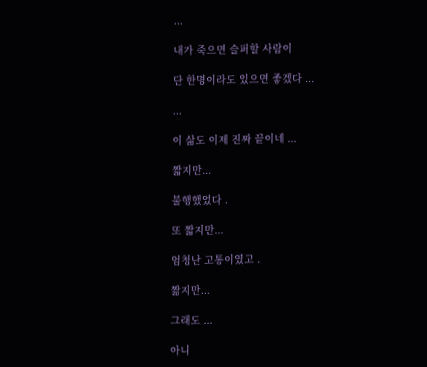...

내가 죽으면 슬퍼할 사람이

단 한명이라도 있으면 좋겠다 ...

...

이 삶도 이제 진짜 끝이네 ...

짧지만...

불행했었다 .

또 짧지만...

엄청난 고통이였고 .

짦지만...

그래도 ...

아니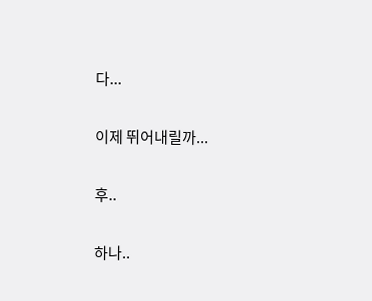다...

이제 뛰어내릴까...

후..

하나..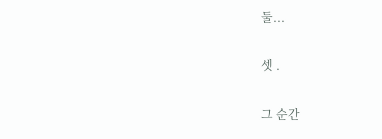둘...

셋 .

그 순간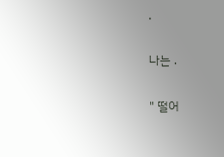.

나는 .

" 떨어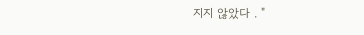지지 않았다 . "